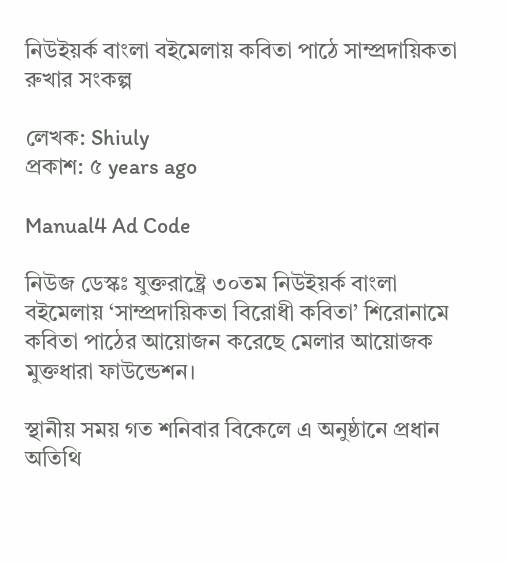নিউইয়র্ক বাংলা বইমেলায় কবিতা পাঠে সাম্প্রদায়িকতা রুখার সংকল্প

লেখক: Shiuly
প্রকাশ: ৫ years ago

Manual4 Ad Code

নিউজ ডেস্কঃ যুক্তরাষ্ট্রে ৩০তম নিউইয়র্ক বাংলা বইমেলায় ‘সাম্প্রদায়িকতা বিরোধী কবিতা’ শিরোনামে কবিতা পাঠের আয়োজন করেছে মেলার আয়োজক মুক্তধারা ফাউন্ডেশন।

স্থানীয় সময় গত শনিবার বিকেলে এ অনুষ্ঠানে প্রধান অতিথি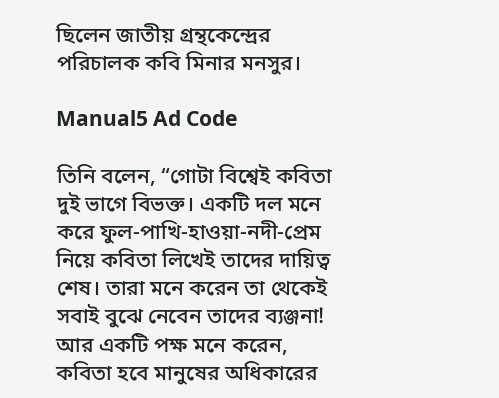ছিলেন জাতীয় গ্রন্থকেন্দ্রের পরিচালক কবি মিনার মনসুর।

Manual5 Ad Code

তিনি বলেন, “গোটা বিশ্বেই কবিতা দুই ভাগে বিভক্ত। একটি দল মনে করে ফুল-পাখি-হাওয়া-নদী-প্রেম নিয়ে কবিতা লিখেই তাদের দায়িত্ব শেষ। তারা মনে করেন তা থেকেই সবাই বুঝে নেবেন তাদের ব্যঞ্জনা! আর একটি পক্ষ মনে করেন, কবিতা হবে মানুষের অধিকারের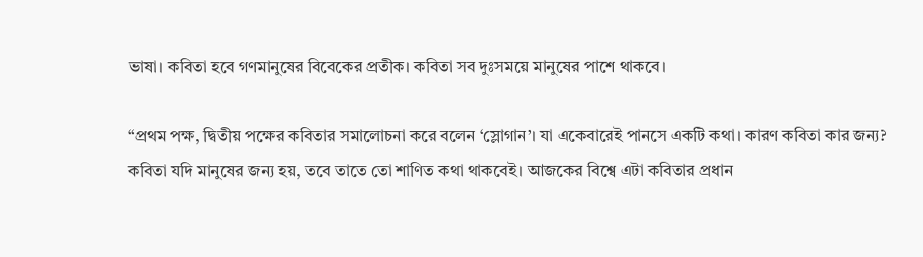ভাষা। কবিতা হবে গণমানুষের বিবেকের প্রতীক। কবিতা সব দুঃসময়ে মানুষের পাশে থাকবে।

“প্রথম পক্ষ, দ্বিতীয় পক্ষের কবিতার সমালোচনা করে বলেন ‘স্লোগান’। যা একেবারেই পানসে একটি কথা। কারণ কবিতা কার জন্য? কবিতা যদি মানুষের জন্য হয়, তবে তাতে তো শাণিত কথা থাকবেই। আজকের বিশ্বে এটা কবিতার প্রধান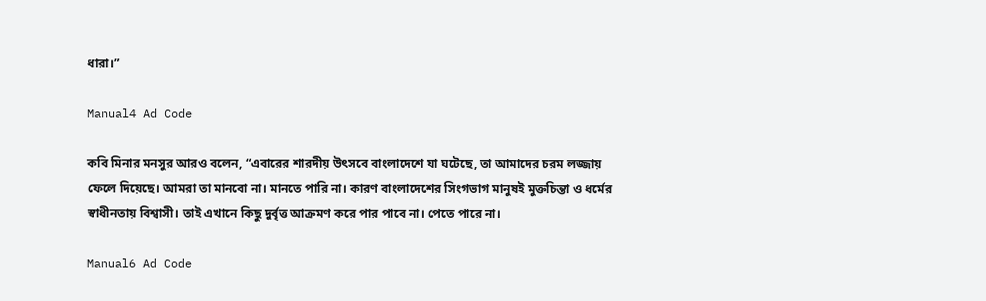ধারা।”

Manual4 Ad Code

কবি মিনার মনসুর আরও বলেন, “এবারের শারদীয় উৎসবে বাংলাদেশে যা ঘটেছে, তা আমাদের চরম লজ্জায় ফেলে দিয়েছে। আমরা তা মানবো না। মানতে পারি না। কারণ বাংলাদেশের সিংগভাগ মানুষই মুক্তচিন্তা ও ধর্মের স্বাধীনতায় বিশ্বাসী। তাই এখানে কিছু দুর্বৃত্ত আক্রমণ করে পার পাবে না। পেতে পারে না।

Manual6 Ad Code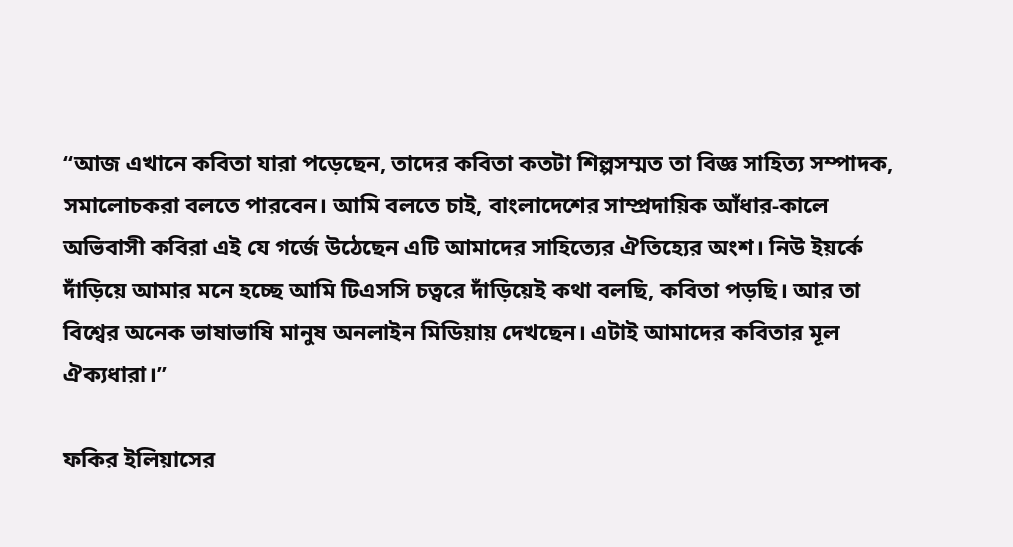“আজ এখানে কবিতা যারা পড়েছেন, তাদের কবিতা কতটা শিল্পসম্মত তা বিজ্ঞ সাহিত্য সম্পাদক, সমালোচকরা বলতে পারবেন। আমি বলতে চাই, বাংলাদেশের সাম্প্রদায়িক আঁধার-কালে অভিবাসী কবিরা এই যে গর্জে উঠেছেন এটি আমাদের সাহিত্যের ঐতিহ্যের অংশ। নিউ ইয়র্কে দাঁড়িয়ে আমার মনে হচ্ছে আমি টিএসসি চত্বরে দাঁড়িয়েই কথা বলছি, কবিতা পড়ছি। আর তা বিশ্বের অনেক ভাষাভাষি মানুষ অনলাইন মিডিয়ায় দেখছেন। এটাই আমাদের কবিতার মূল ঐক্যধারা।”

ফকির ইলিয়াসের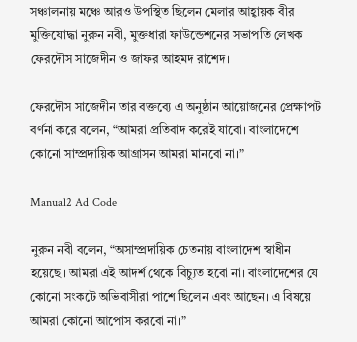সঞ্চালনায় মঞ্চে আরও উপস্থিত ছিলেন মেলার আহ্বায়ক বীর মুক্তিযোদ্ধা নুরুন নবী, মুক্তধারা ফাউন্ডেশনের সভাপতি লেখক ফেরদৌস সাজেদীন ও জাফর আহমদ রাশেদ।

ফেরদৌস সাজেদীন তার বক্তব্যে এ অনুষ্ঠান আয়োজনের প্রেক্ষাপট বর্ণনা করে বলেন, “আমরা প্রতিবাদ করেই যাবো। বাংলাদেশে কোনো সাম্প্রদায়িক আগ্রাসন আমরা মানবো না।”

Manual2 Ad Code

নুরুন নবী বলেন, “অসাম্প্রদায়িক চেতনায় বাংলাদেশ স্বাধীন হয়েছে। আমরা এই আদর্শ থেকে বিচ্যুত হবো না। বাংলাদেশের যে কোনো সংকটে অভিবাসীরা পাশে ছিলেন এবং আছেন। এ বিষয়ে আমরা কোনো আপোস করবো না।”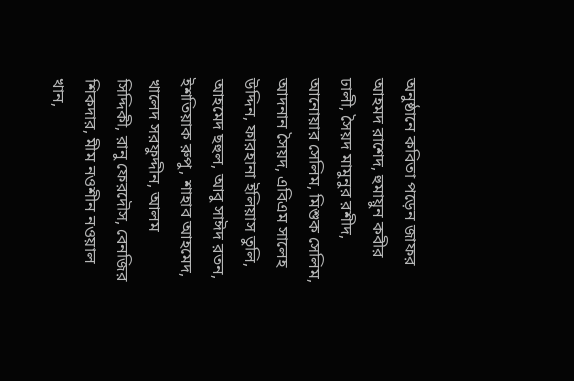অনুষ্ঠানে কবিতা পড়েন জাফর আহমদ রাশেদ, হুমায়ুন কবীর ঢালী, সৈয়দ মামুনুর রশীদ, আনোয়ার সেলিম, মিশুক সেলিম, আদনান সৈয়দ, এবিএম সালেহ উদ্দিন, ফারহানা ইলিয়াস তুলি, আহমেদ ছহুল, আবু সাঈদ রতন, ইশতিয়াক রুপু, শাহাব আহমেদ, খালেদ সরফুদ্দীন, আলম সিদ্দিকী, রানু ফেরদৌস, বেনজির শিকদার, মীম নওশীন নওয়াল খান,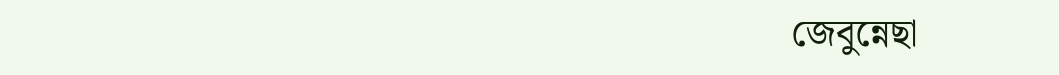জেবুন্নেছা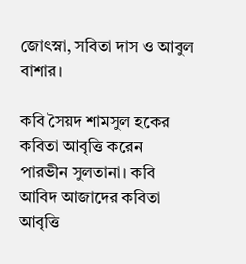জোৎস্না, সবিতা দাস ও আবুল বাশার।

কবি সৈয়দ শামসুল হকের কবিতা আবৃত্তি করেন পারভীন সুলতানা। কবি আবিদ আজাদের কবিতা আবৃত্তি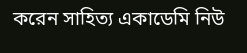করেন সাহিত্য একাডেমি নিউ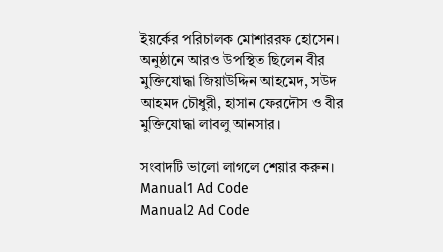ইয়র্কের পরিচালক মোশাররফ হোসেন। অনুষ্ঠানে আরও উপস্থিত ছিলেন বীর মুক্তিযোদ্ধা জিয়াউদ্দিন আহমেদ, সউদ আহমদ চৌধুরী, হাসান ফেরদৌস ও বীর মুক্তিযোদ্ধা লাবলু আনসার।

সংবাদটি ভালো লাগলে শেয়ার করুন।
Manual1 Ad Code
Manual2 Ad Code